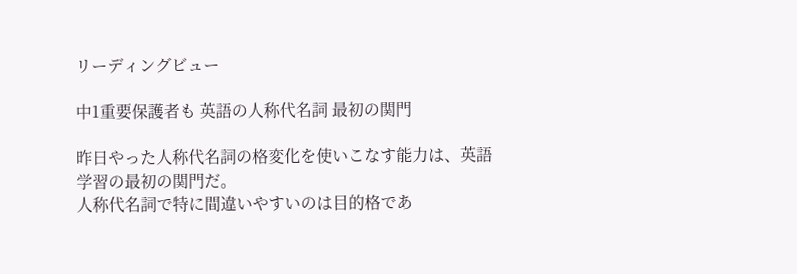リーディングビュー

中1重要保護者も 英語の人称代名詞 最初の関門

昨日やった人称代名詞の格変化を使いこなす能力は、英語学習の最初の関門だ。
人称代名詞で特に間違いやすいのは目的格であ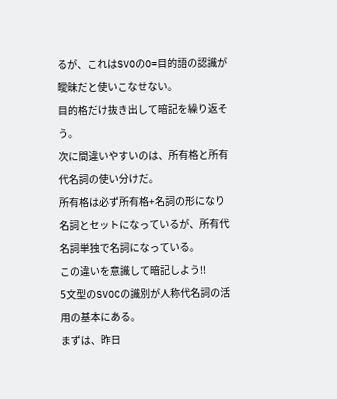るが、これはSVOのO=目的語の認識が曖昧だと使いこなせない。
目的格だけ抜き出して暗記を繰り返そう。
次に間違いやすいのは、所有格と所有代名詞の使い分けだ。
所有格は必ず所有格+名詞の形になり名詞とセットになっているが、所有代名詞単独で名詞になっている。
この違いを意識して暗記しよう!!
5文型のSVOCの識別が人称代名詞の活用の基本にある。
まずは、昨日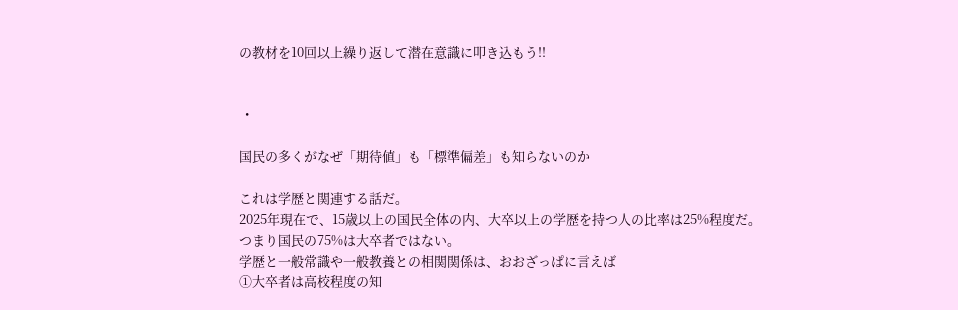の教材を10回以上繰り返して潜在意識に叩き込もう!!


  •

国民の多くがなぜ「期待値」も「標準偏差」も知らないのか

これは学歴と関連する話だ。
2025年現在で、15歳以上の国民全体の内、大卒以上の学歴を持つ人の比率は25%程度だ。
つまり国民の75%は大卒者ではない。
学歴と一般常識や一般教養との相関関係は、おおざっぱに言えば
①大卒者は高校程度の知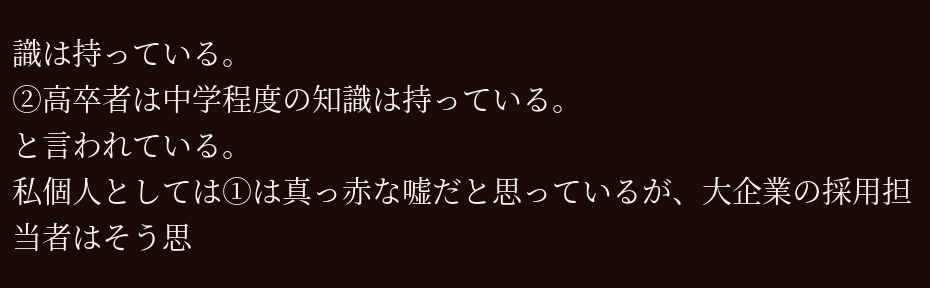識は持っている。
②高卒者は中学程度の知識は持っている。
と言われている。
私個人としては①は真っ赤な嘘だと思っているが、大企業の採用担当者はそう思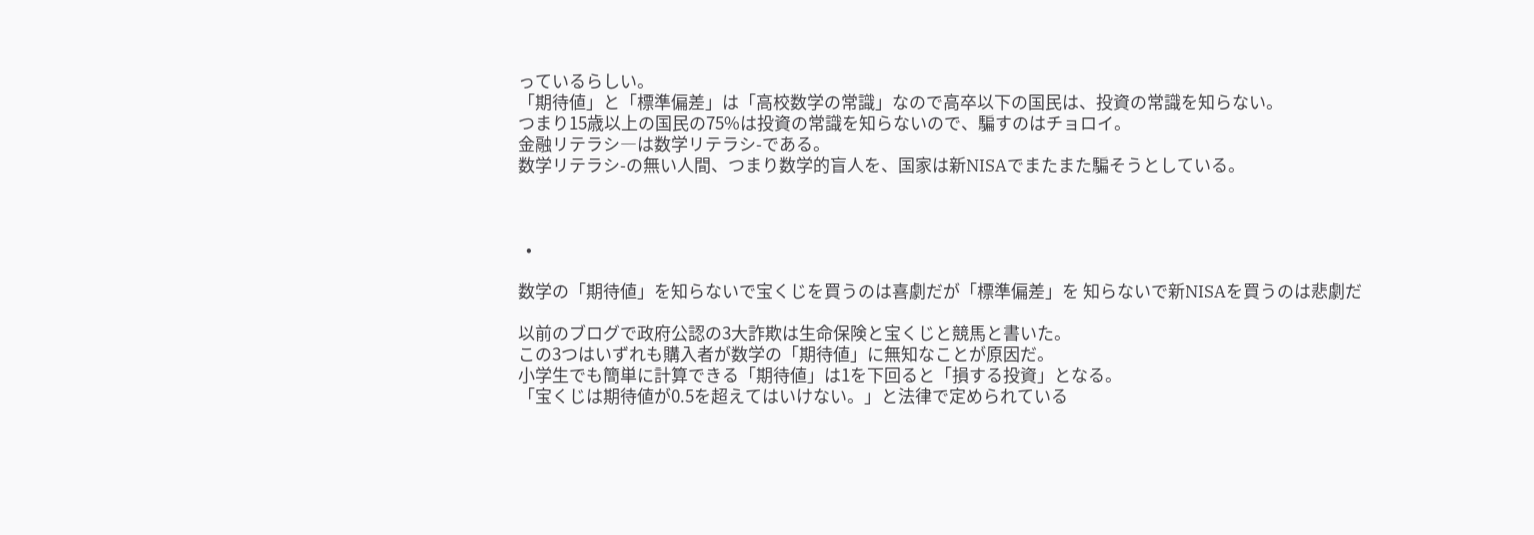っているらしい。
「期待値」と「標準偏差」は「高校数学の常識」なので高卒以下の国民は、投資の常識を知らない。
つまり15歳以上の国民の75%は投資の常識を知らないので、騙すのはチョロイ。
金融リテラシ―は数学リテラシ-である。
数学リテラシ-の無い人間、つまり数学的盲人を、国家は新NISAでまたまた騙そうとしている。



  •

数学の「期待値」を知らないで宝くじを買うのは喜劇だが「標準偏差」を 知らないで新NISAを買うのは悲劇だ

以前のブログで政府公認の3大詐欺は生命保険と宝くじと競馬と書いた。
この3つはいずれも購入者が数学の「期待値」に無知なことが原因だ。
小学生でも簡単に計算できる「期待値」は1を下回ると「損する投資」となる。
「宝くじは期待値が0.5を超えてはいけない。」と法律で定められている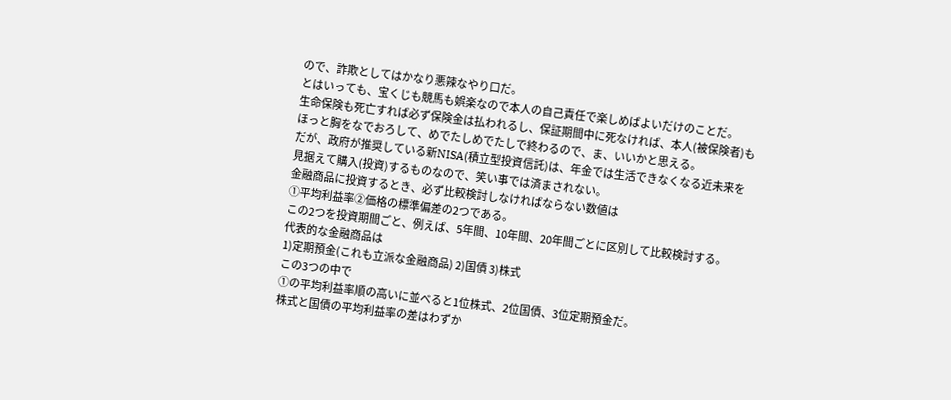ので、詐欺としてはかなり悪辣なやり口だ。
とはいっても、宝くじも競馬も娯楽なので本人の自己責任で楽しめばよいだけのことだ。
生命保険も死亡すれば必ず保険金は払われるし、保証期間中に死なければ、本人(被保険者)もほっと胸をなでおろして、めでたしめでたしで終わるので、ま、いいかと思える。
だが、政府が推奨している新NISA(積立型投資信託)は、年金では生活できなくなる近未来を見据えて購入(投資)するものなので、笑い事では済まされない。
金融商品に投資するとき、必ず比較検討しなければならない数値は
①平均利益率②価格の標準偏差の2つである。
この2つを投資期間ごと、例えば、5年間、10年間、20年間ごとに区別して比較検討する。
代表的な金融商品は
1)定期預金(これも立派な金融商品) 2)国債 3)株式
この3つの中で
①の平均利益率順の高いに並べると1位株式、2位国債、3位定期預金だ。
株式と国債の平均利益率の差はわずか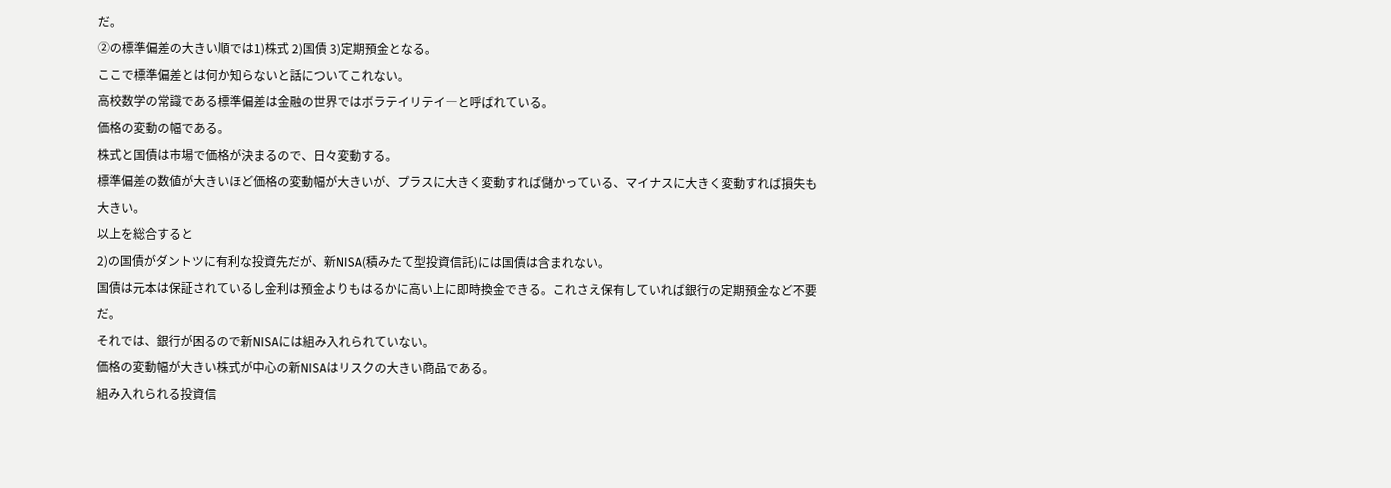だ。
②の標準偏差の大きい順では1)株式 2)国債 3)定期預金となる。
ここで標準偏差とは何か知らないと話についてこれない。
高校数学の常識である標準偏差は金融の世界ではボラテイリテイ―と呼ばれている。
価格の変動の幅である。
株式と国債は市場で価格が決まるので、日々変動する。
標準偏差の数値が大きいほど価格の変動幅が大きいが、プラスに大きく変動すれば儲かっている、マイナスに大きく変動すれば損失も大きい。
以上を総合すると
2)の国債がダントツに有利な投資先だが、新NISA(積みたて型投資信託)には国債は含まれない。
国債は元本は保証されているし金利は預金よりもはるかに高い上に即時換金できる。これさえ保有していれば銀行の定期預金など不要だ。
それでは、銀行が困るので新NISAには組み入れられていない。
価格の変動幅が大きい株式が中心の新NISAはリスクの大きい商品である。
組み入れられる投資信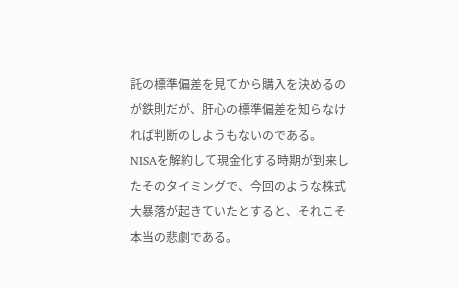託の標準偏差を見てから購入を決めるのが鉄則だが、肝心の標準偏差を知らなければ判断のしようもないのである。
NISAを解約して現金化する時期が到来したそのタイミングで、今回のような株式大暴落が起きていたとすると、それこそ本当の悲劇である。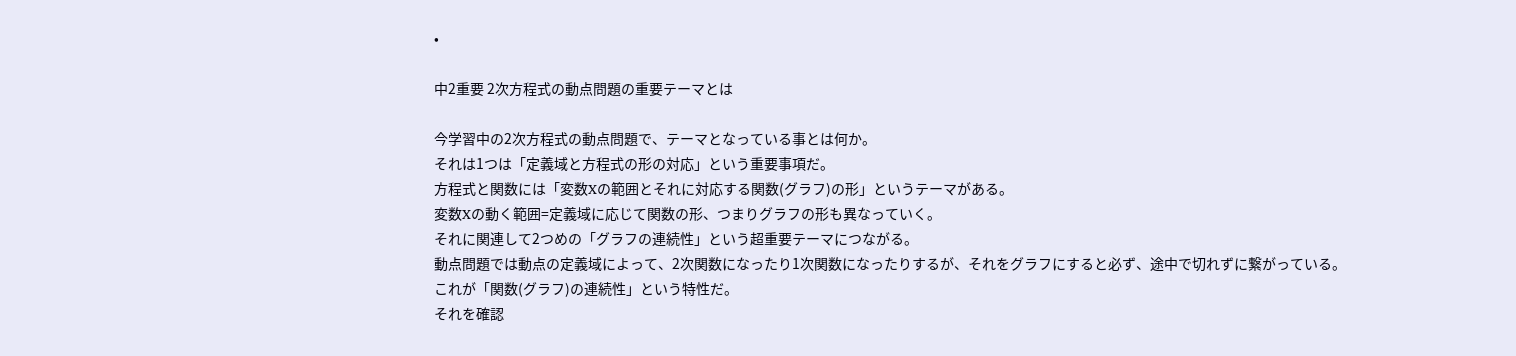•

中2重要 2次方程式の動点問題の重要テーマとは

今学習中の2次方程式の動点問題で、テーマとなっている事とは何か。
それは1つは「定義域と方程式の形の対応」という重要事項だ。
方程式と関数には「変数Xの範囲とそれに対応する関数(グラフ)の形」というテーマがある。
変数Xの動く範囲=定義域に応じて関数の形、つまりグラフの形も異なっていく。
それに関連して2つめの「グラフの連続性」という超重要テーマにつながる。
動点問題では動点の定義域によって、2次関数になったり1次関数になったりするが、それをグラフにすると必ず、途中で切れずに繋がっている。
これが「関数(グラフ)の連続性」という特性だ。
それを確認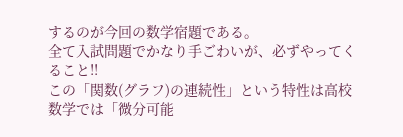するのが今回の数学宿題である。
全て入試問題でかなり手ごわいが、必ずやってくること!!
この「関数(グラフ)の連続性」という特性は高校数学では「微分可能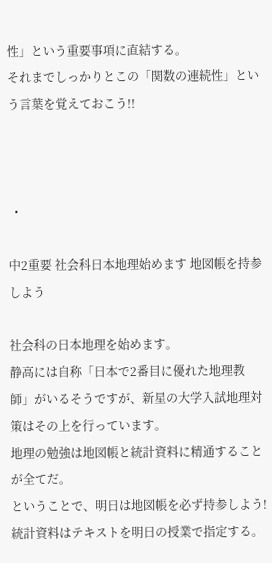性」という重要事項に直結する。
それまでしっかりとこの「関数の連続性」という言葉を覚えておこう!!



  •

中2重要 社会科日本地理始めます 地図帳を持参しよう

社会科の日本地理を始めます。
静高には自称「日本で2番目に優れた地理教師」がいるそうですが、新星の大学入試地理対策はその上を行っています。
地理の勉強は地図帳と統計資料に精通することが全てだ。
ということで、明日は地図帳を必ず持参しよう!
統計資料はテキストを明日の授業で指定する。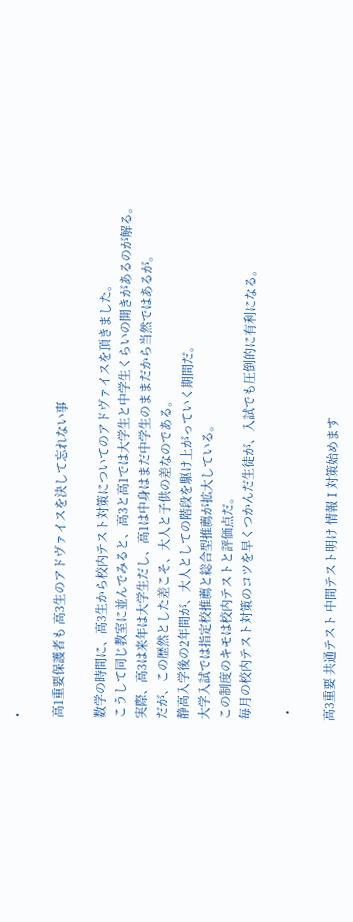•

高1重要保護者も 高3生のアドヴァイスを決して忘れない事

数学の時間に、高3生から校内テスト対策についてのアドヴァイスを頂きました。
こうして同じ教室に並んでみると、高3と高1では大学生と中学生くらいの開きがあるのが解る。
実際、高3は来年は大学生だし、高1は中身はまだ中学生のままだから当然ではあるが。
だが、この歴然とした差こそ、大人と子供の差なのである。
静高入学後の2年間が、大人としての階段を駆け上がっていく期間だ。
大学入試では指定校推薦と総合型推薦が拡大している。
この制度のキモは校内テストと評価点だ。
毎月の校内テスト対策のコツを早くつかんだ生徒が、入試でも圧倒的に有利になる。

  •

高3重要 共通テスト 中間テスト明け 情報Ⅰ対策始めます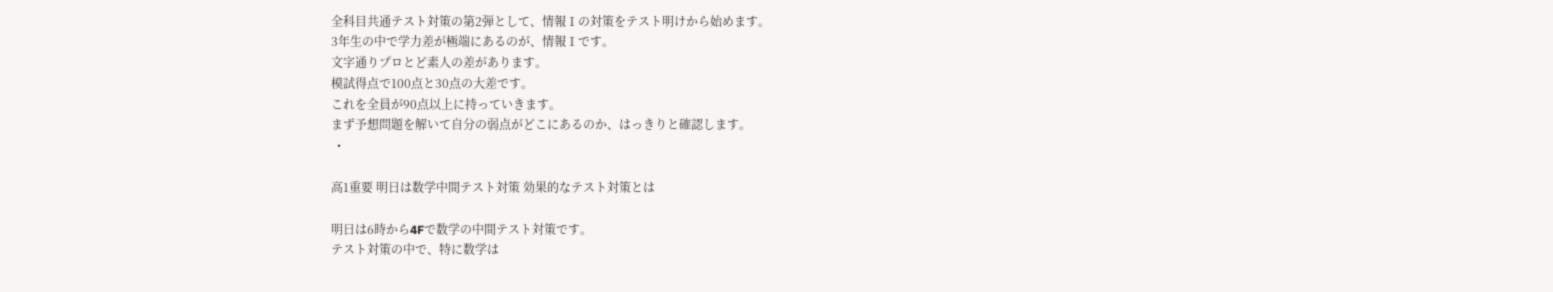全科目共通テスト対策の第2弾として、情報Ⅰの対策をテスト明けから始めます。
3年生の中で学力差が極端にあるのが、情報Ⅰです。
文字通りプロとど素人の差があります。
模試得点で100点と30点の大差です。
これを全員が90点以上に持っていきます。
まず予想問題を解いて自分の弱点がどこにあるのか、はっきりと確認します。
  •

高1重要 明日は数学中間テスト対策 効果的なテスト対策とは

明日は6時から4Fで数学の中間テスト対策です。
テスト対策の中で、特に数学は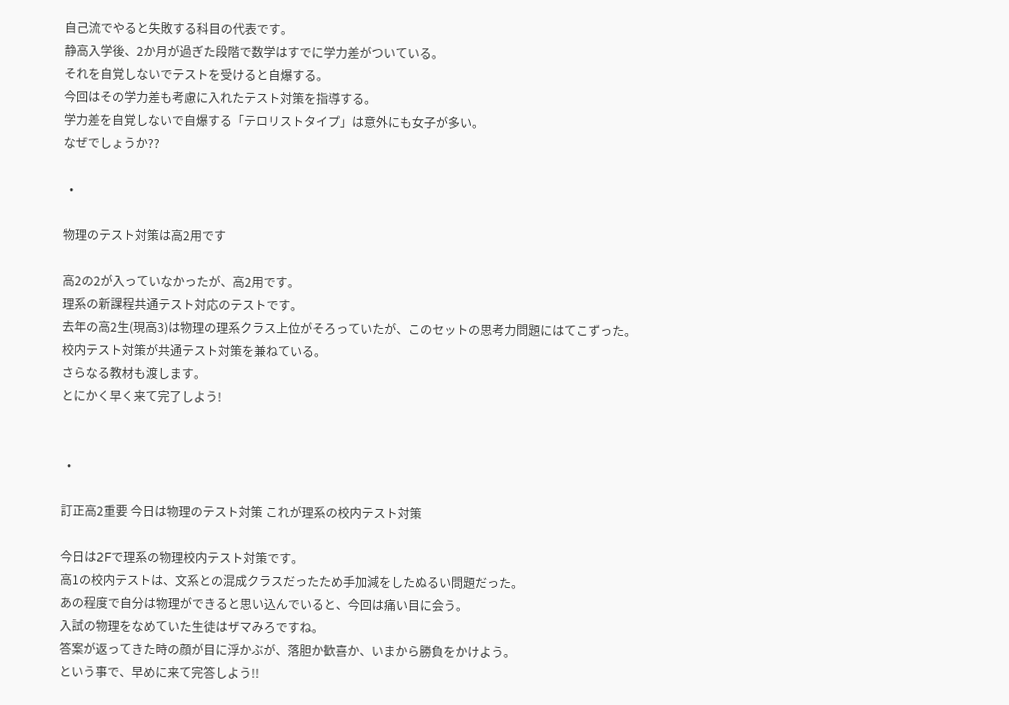自己流でやると失敗する科目の代表です。
静高入学後、2か月が過ぎた段階で数学はすでに学力差がついている。
それを自覚しないでテストを受けると自爆する。
今回はその学力差も考慮に入れたテスト対策を指導する。
学力差を自覚しないで自爆する「テロリストタイプ」は意外にも女子が多い。
なぜでしょうか??

  •

物理のテスト対策は高2用です

高2の2が入っていなかったが、高2用です。
理系の新課程共通テスト対応のテストです。
去年の高2生(現高3)は物理の理系クラス上位がそろっていたが、このセットの思考力問題にはてこずった。
校内テスト対策が共通テスト対策を兼ねている。
さらなる教材も渡します。
とにかく早く来て完了しよう!


  •

訂正高2重要 今日は物理のテスト対策 これが理系の校内テスト対策

今日は2Fで理系の物理校内テスト対策です。
高1の校内テストは、文系との混成クラスだったため手加減をしたぬるい問題だった。
あの程度で自分は物理ができると思い込んでいると、今回は痛い目に会う。
入試の物理をなめていた生徒はザマみろですね。
答案が返ってきた時の顔が目に浮かぶが、落胆か歓喜か、いまから勝負をかけよう。
という事で、早めに来て完答しよう!!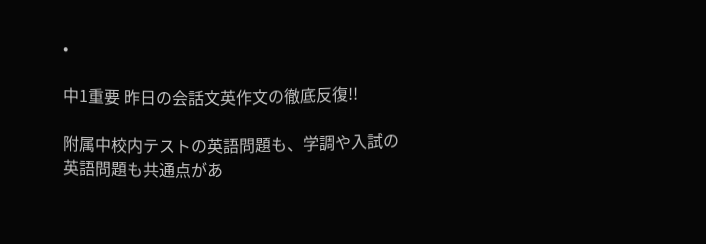•

中1重要 昨日の会話文英作文の徹底反復!!

附属中校内テストの英語問題も、学調や入試の英語問題も共通点があ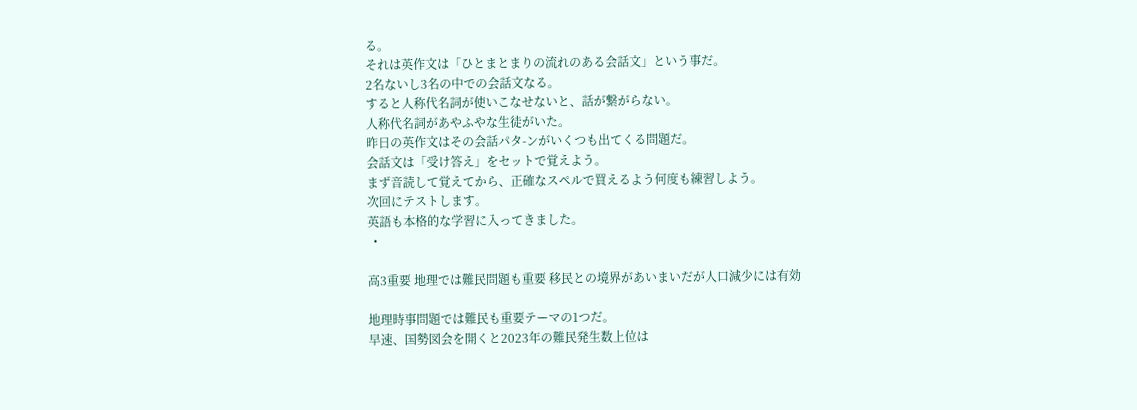る。
それは英作文は「ひとまとまりの流れのある会話文」という事だ。
2名ないし3名の中での会話文なる。
すると人称代名詞が使いこなせないと、話が繋がらない。
人称代名詞があやふやな生徒がいた。
昨日の英作文はその会話パタ-ンがいくつも出てくる問題だ。
会話文は「受け答え」をセットで覚えよう。
まず音読して覚えてから、正確なスペルで買えるよう何度も練習しよう。
次回にテストします。
英語も本格的な学習に入ってきました。
  •

高3重要 地理では難民問題も重要 移民との境界があいまいだが人口減少には有効

地理時事問題では難民も重要テーマの1つだ。
早速、国勢図会を開くと2023年の難民発生数上位は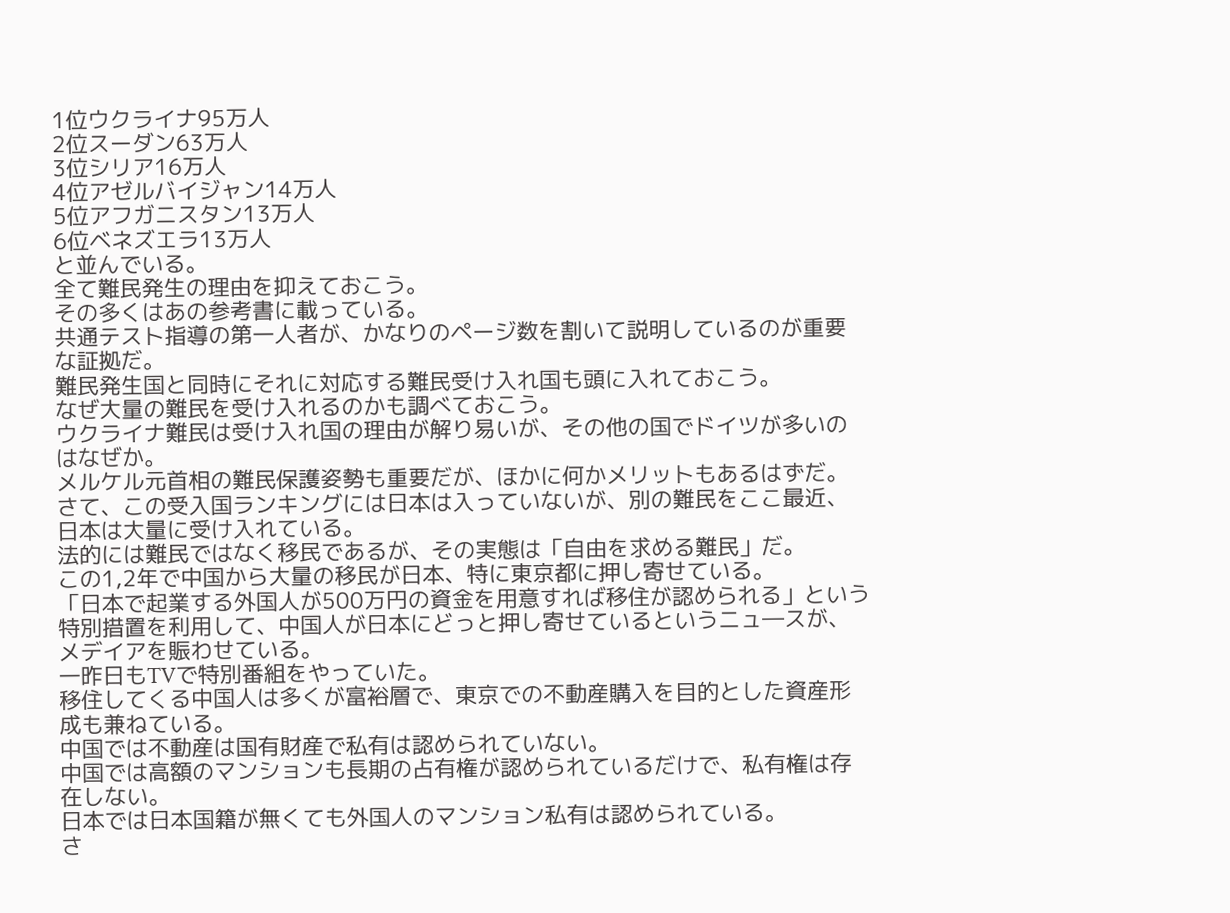1位ウクライナ95万人
2位スーダン63万人
3位シリア16万人
4位アゼルバイジャン14万人
5位アフガニスタン13万人
6位ベネズエラ13万人
と並んでいる。
全て難民発生の理由を抑えておこう。
その多くはあの参考書に載っている。
共通テスト指導の第一人者が、かなりのページ数を割いて説明しているのが重要な証拠だ。
難民発生国と同時にそれに対応する難民受け入れ国も頭に入れておこう。
なぜ大量の難民を受け入れるのかも調べておこう。
ウクライナ難民は受け入れ国の理由が解り易いが、その他の国でドイツが多いのはなぜか。
メルケル元首相の難民保護姿勢も重要だが、ほかに何かメリットもあるはずだ。
さて、この受入国ランキングには日本は入っていないが、別の難民をここ最近、日本は大量に受け入れている。
法的には難民ではなく移民であるが、その実態は「自由を求める難民」だ。
この1,2年で中国から大量の移民が日本、特に東京都に押し寄せている。
「日本で起業する外国人が500万円の資金を用意すれば移住が認められる」という特別措置を利用して、中国人が日本にどっと押し寄せているというニュ―スが、メデイアを賑わせている。
一昨日もTVで特別番組をやっていた。
移住してくる中国人は多くが富裕層で、東京での不動産購入を目的とした資産形成も兼ねている。
中国では不動産は国有財産で私有は認められていない。
中国では高額のマンションも長期の占有権が認められているだけで、私有権は存在しない。
日本では日本国籍が無くても外国人のマンション私有は認められている。
さ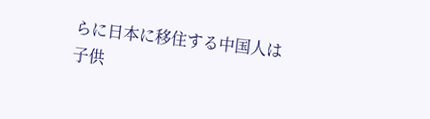らに日本に移住する中国人は子供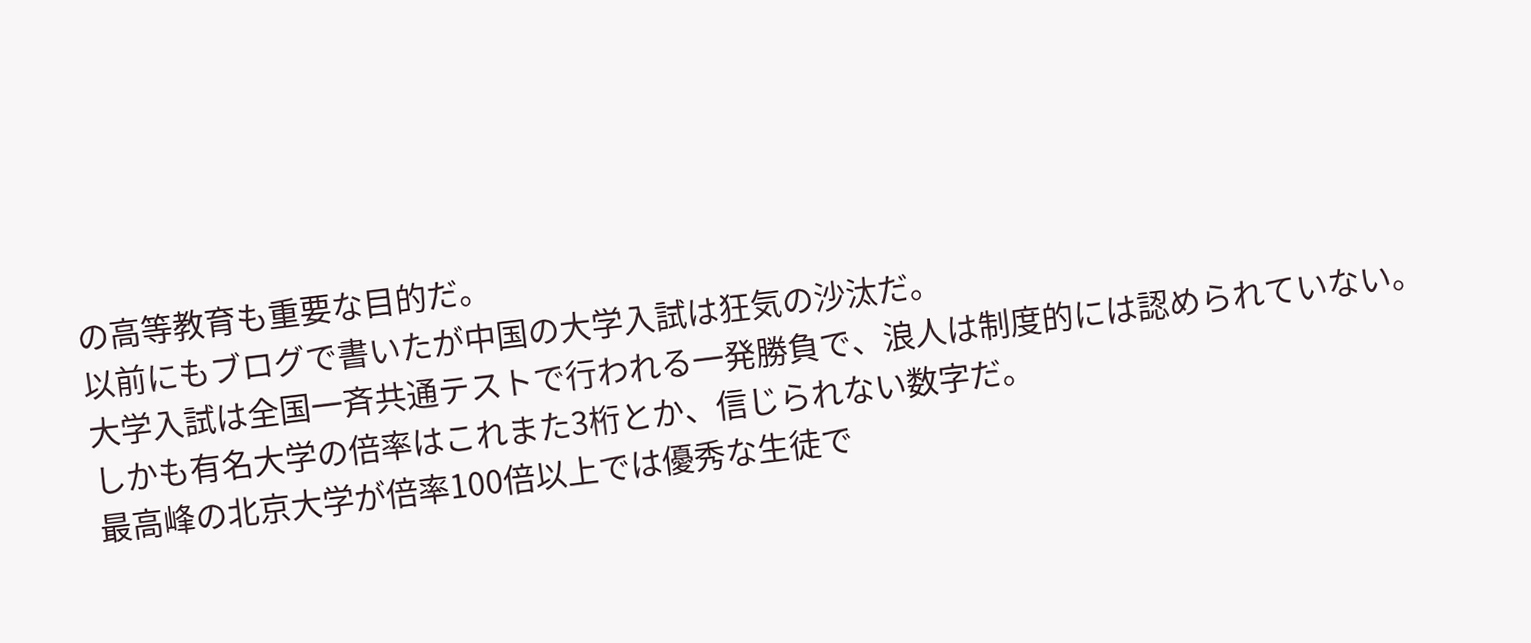の高等教育も重要な目的だ。
以前にもブログで書いたが中国の大学入試は狂気の沙汰だ。
大学入試は全国一斉共通テストで行われる一発勝負で、浪人は制度的には認められていない。
しかも有名大学の倍率はこれまた3桁とか、信じられない数字だ。
最高峰の北京大学が倍率100倍以上では優秀な生徒で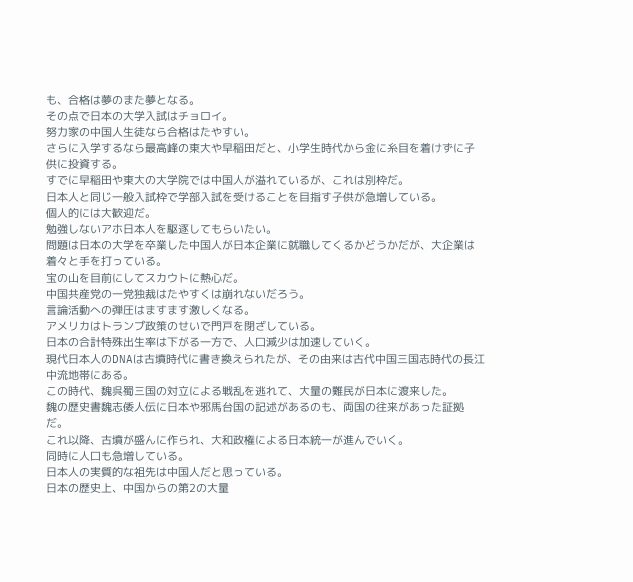も、合格は夢のまた夢となる。
その点で日本の大学入試はチョロイ。
努力家の中国人生徒なら合格はたやすい。
さらに入学するなら最高峰の東大や早稲田だと、小学生時代から金に糸目を着けずに子供に投資する。
すでに早稲田や東大の大学院では中国人が溢れているが、これは別枠だ。
日本人と同じ一般入試枠で学部入試を受けることを目指す子供が急増している。
個人的には大歓迎だ。
勉強しないアホ日本人を駆逐してもらいたい。
問題は日本の大学を卒業した中国人が日本企業に就職してくるかどうかだが、大企業は着々と手を打っている。
宝の山を目前にしてスカウトに熱心だ。
中国共産党の一党独裁はたやすくは崩れないだろう。
言論活動への弾圧はますます激しくなる。
アメリカはトランプ政策のせいで門戸を閉ざしている。
日本の合計特殊出生率は下がる一方で、人口減少は加速していく。
現代日本人のDNAは古墳時代に書き換えられたが、その由来は古代中国三国志時代の長江中流地帯にある。
この時代、魏呉蜀三国の対立による戦乱を逃れて、大量の難民が日本に渡来した。
魏の歴史書魏志倭人伝に日本や邪馬台国の記述があるのも、両国の往来があった証拠だ。
これ以降、古墳が盛んに作られ、大和政権による日本統一が進んでいく。
同時に人口も急増している。
日本人の実質的な祖先は中国人だと思っている。
日本の歴史上、中国からの第2の大量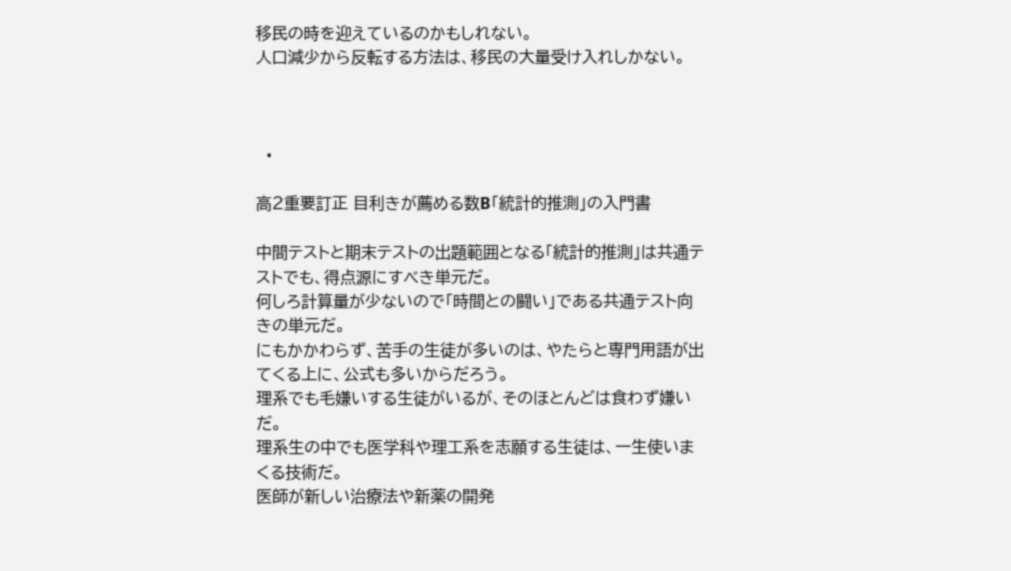移民の時を迎えているのかもしれない。
人口減少から反転する方法は、移民の大量受け入れしかない。



  •

高2重要訂正 目利きが薦める数B「統計的推測」の入門書

中間テストと期末テストの出題範囲となる「統計的推測」は共通テストでも、得点源にすべき単元だ。
何しろ計算量が少ないので「時間との闘い」である共通テスト向きの単元だ。
にもかかわらず、苦手の生徒が多いのは、やたらと専門用語が出てくる上に、公式も多いからだろう。
理系でも毛嫌いする生徒がいるが、そのほとんどは食わず嫌いだ。
理系生の中でも医学科や理工系を志願する生徒は、一生使いまくる技術だ。
医師が新しい治療法や新薬の開発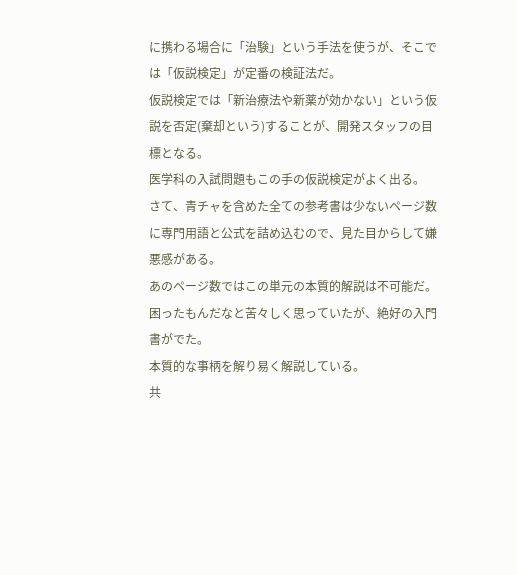に携わる場合に「治験」という手法を使うが、そこでは「仮説検定」が定番の検証法だ。
仮説検定では「新治療法や新薬が効かない」という仮説を否定(棄却という)することが、開発スタッフの目標となる。
医学科の入試問題もこの手の仮説検定がよく出る。
さて、青チャを含めた全ての参考書は少ないページ数に専門用語と公式を詰め込むので、見た目からして嫌悪感がある。
あのページ数ではこの単元の本質的解説は不可能だ。
困ったもんだなと苦々しく思っていたが、絶好の入門書がでた。
本質的な事柄を解り易く解説している。
共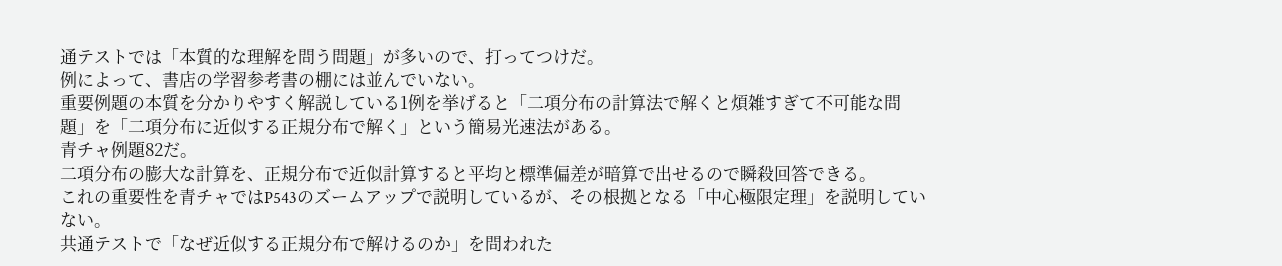通テストでは「本質的な理解を問う問題」が多いので、打ってつけだ。
例によって、書店の学習参考書の棚には並んでいない。
重要例題の本質を分かりやすく解説している1例を挙げると「二項分布の計算法で解くと煩雑すぎて不可能な問題」を「二項分布に近似する正規分布で解く」という簡易光速法がある。
青チャ例題82だ。
二項分布の膨大な計算を、正規分布で近似計算すると平均と標準偏差が暗算で出せるので瞬殺回答できる。
これの重要性を青チャではP543のズームアップで説明しているが、その根拠となる「中心極限定理」を説明していない。
共通テストで「なぜ近似する正規分布で解けるのか」を問われた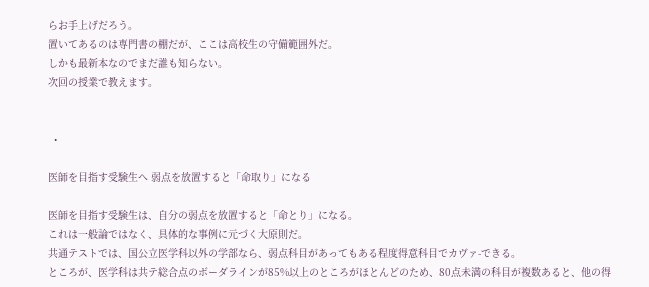らお手上げだろう。
置いてあるのは専門書の棚だが、ここは高校生の守備範囲外だ。
しかも最新本なのでまだ誰も知らない。
次回の授業で教えます。


  •

医師を目指す受験生へ 弱点を放置すると「命取り」になる

医師を目指す受験生は、自分の弱点を放置すると「命とり」になる。
これは一般論ではなく、具体的な事例に元づく大原則だ。
共通テストでは、国公立医学科以外の学部なら、弱点科目があってもある程度得意科目でカヴァ-できる。
ところが、医学科は共テ総合点のボーダラインが85%以上のところがほとんどのため、80点未満の科目が複数あると、他の得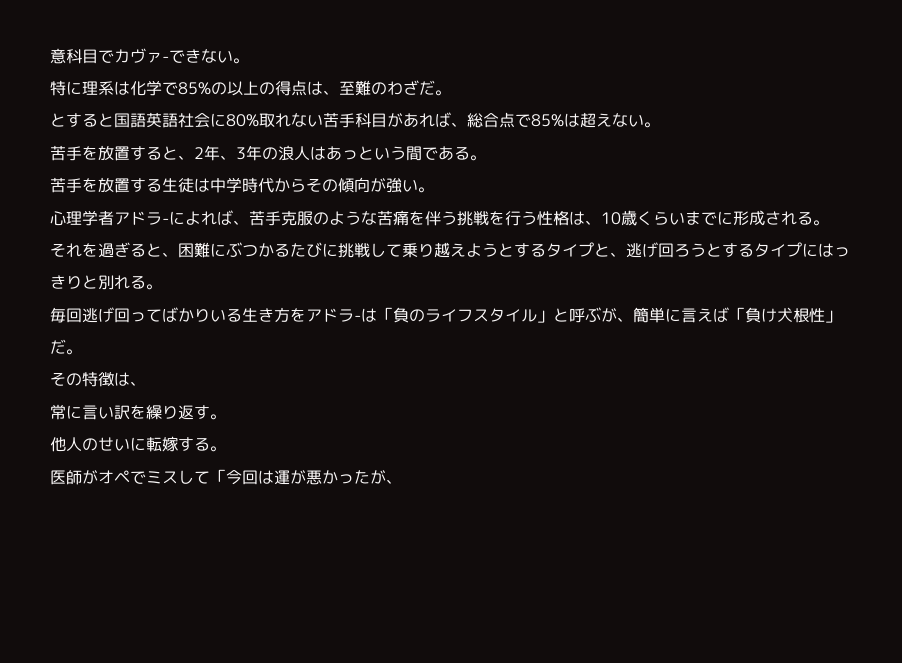意科目でカヴァ-できない。
特に理系は化学で85%の以上の得点は、至難のわざだ。
とすると国語英語社会に80%取れない苦手科目があれば、総合点で85%は超えない。
苦手を放置すると、2年、3年の浪人はあっという間である。
苦手を放置する生徒は中学時代からその傾向が強い。
心理学者アドラ-によれば、苦手克服のような苦痛を伴う挑戦を行う性格は、10歳くらいまでに形成される。
それを過ぎると、困難にぶつかるたびに挑戦して乗り越えようとするタイプと、逃げ回ろうとするタイプにはっきりと別れる。
毎回逃げ回ってばかりいる生き方をアドラ-は「負のライフスタイル」と呼ぶが、簡単に言えば「負け犬根性」だ。
その特徴は、
常に言い訳を繰り返す。
他人のせいに転嫁する。
医師がオペでミスして「今回は運が悪かったが、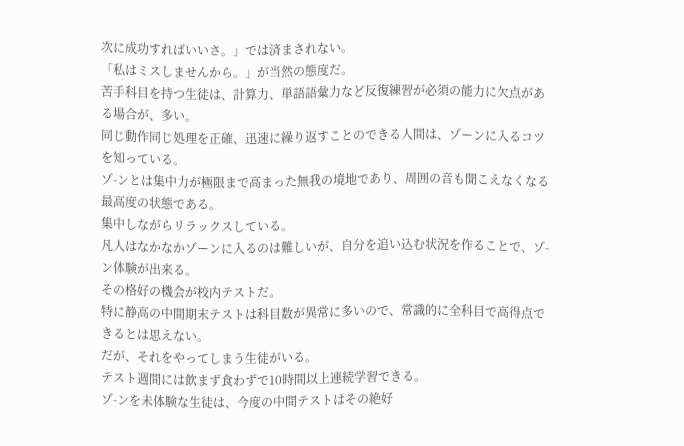次に成功すればいいさ。」では済まされない。
「私はミスしませんから。」が当然の態度だ。
苦手科目を持つ生徒は、計算力、単語語彙力など反復練習が必須の能力に欠点がある場合が、多い。
同じ動作同じ処理を正確、迅速に繰り返すことのできる人間は、ゾーンに入るコツを知っている。
ゾ-ンとは集中力が極限まで高まった無我の境地であり、周囲の音も聞こえなくなる最高度の状態である。
集中しながらリラックスしている。
凡人はなかなかゾーンに入るのは難しいが、自分を追い込む状況を作ることで、ゾ-ン体験が出来る。
その格好の機会が校内テストだ。
特に静高の中間期末テストは科目数が異常に多いので、常識的に全科目で高得点できるとは思えない。
だが、それをやってしまう生徒がいる。
テスト週間には飲まず食わずで10時間以上連続学習できる。
ゾ-ンを未体験な生徒は、今度の中間テストはその絶好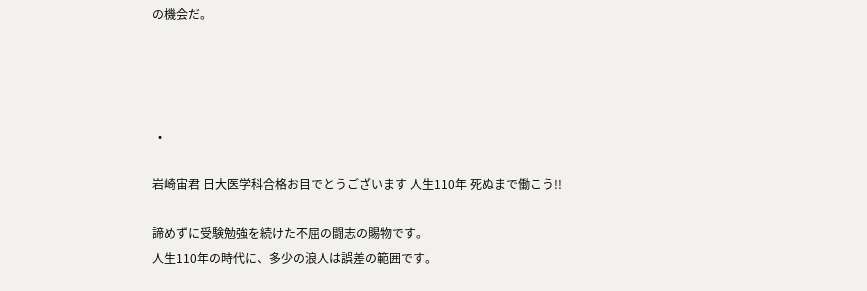の機会だ。




  •

岩崎宙君 日大医学科合格お目でとうございます 人生110年 死ぬまで働こう!!

諦めずに受験勉強を続けた不屈の闘志の賜物です。
人生110年の時代に、多少の浪人は誤差の範囲です。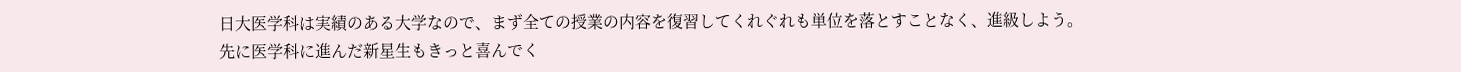日大医学科は実績のある大学なので、まず全ての授業の内容を復習してくれぐれも単位を落とすことなく、進級しよう。
先に医学科に進んだ新星生もきっと喜んでく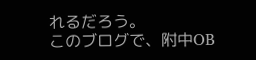れるだろう。
このブログで、附中OB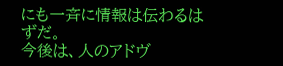にも一斉に情報は伝わるはずだ。
今後は、人のアドヴ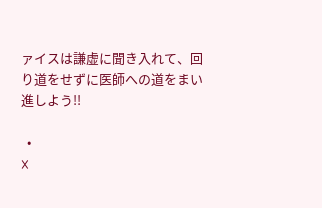ァイスは謙虚に聞き入れて、回り道をせずに医師への道をまい進しよう!!

  •
❌